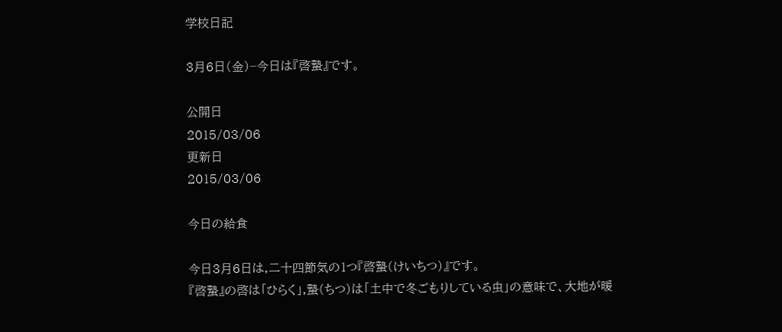学校日記

3月6日(金)−今日は『啓蟄』です。

公開日
2015/03/06
更新日
2015/03/06

今日の給食

今日3月6日は,二十四節気の1つ『啓蟄(けいちつ)』です。
『啓蟄』の啓は「ひらく」,蟄(ちつ)は「土中で冬ごもりしている虫」の意味で、大地が暖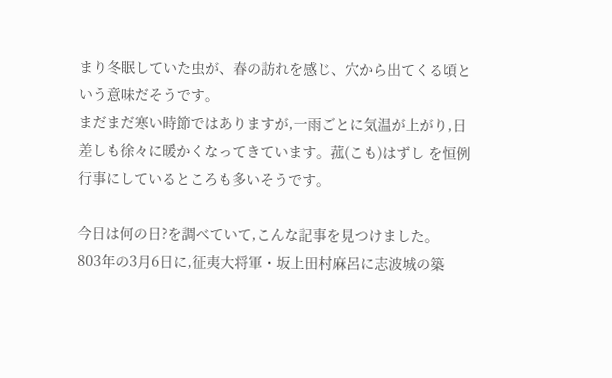まり冬眠していた虫が、春の訪れを感じ、穴から出てくる頃という意味だそうです。
まだまだ寒い時節ではありますが,一雨ごとに気温が上がり,日差しも徐々に暖かくなってきています。菰(こも)はずし を恒例行事にしているところも多いそうです。

今日は何の日?を調べていて,こんな記事を見つけました。
803年の3月6日に,征夷大将軍・坂上田村麻呂に志波城の築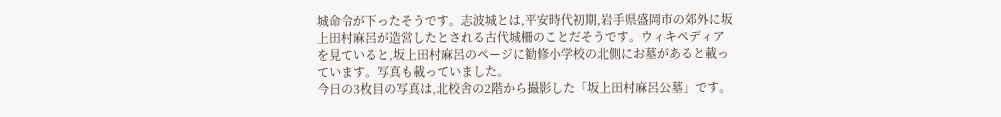城命令が下ったそうです。志波城とは,平安時代初期,岩手県盛岡市の郊外に坂上田村麻呂が造営したとされる古代城柵のことだそうです。ウィキペディアを見ていると,坂上田村麻呂のページに勧修小学校の北側にお墓があると載っています。写真も載っていました。
今日の3枚目の写真は,北校舎の2階から撮影した「坂上田村麻呂公墓」です。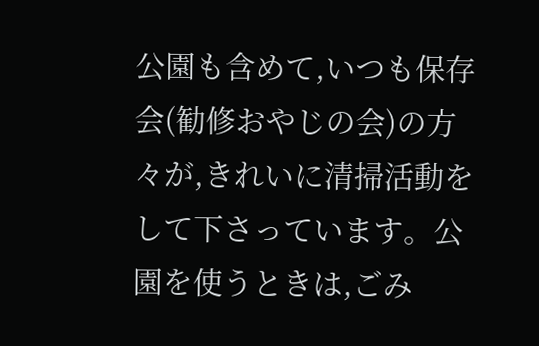公園も含めて,いつも保存会(勧修おやじの会)の方々が,きれいに清掃活動をして下さっています。公園を使うときは,ごみ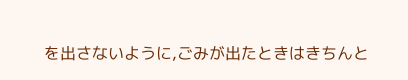を出さないように,ごみが出たときはきちんと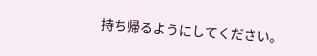持ち帰るようにしてください。